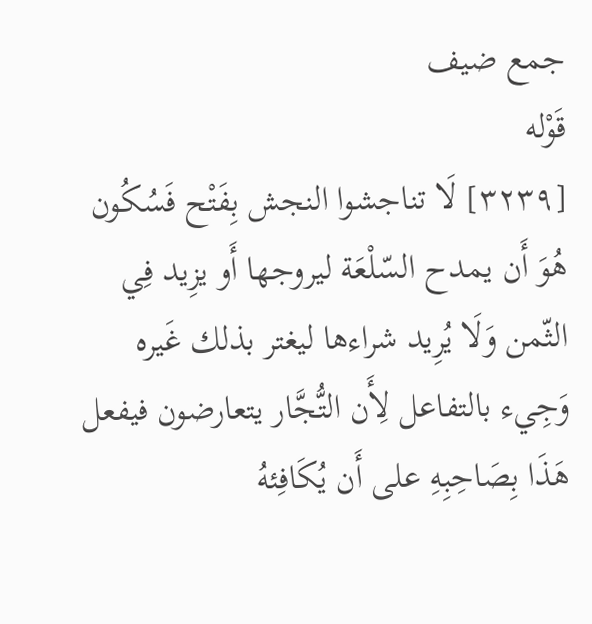جمع ضيف
قَوْله
[٣٢٣٩] لَا تناجشوا النجش بِفَتْح فَسُكُون هُوَ أَن يمدح السّلْعَة ليروجها أَو يزِيد فِي الثّمن وَلَا يُرِيد شراءها ليغتر بذلك غَيره وَجِيء بالتفاعل لِأَن التُّجَّار يتعارضون فيفعل هَذَا بِصَاحِبِهِ على أَن يُكَافِئهُ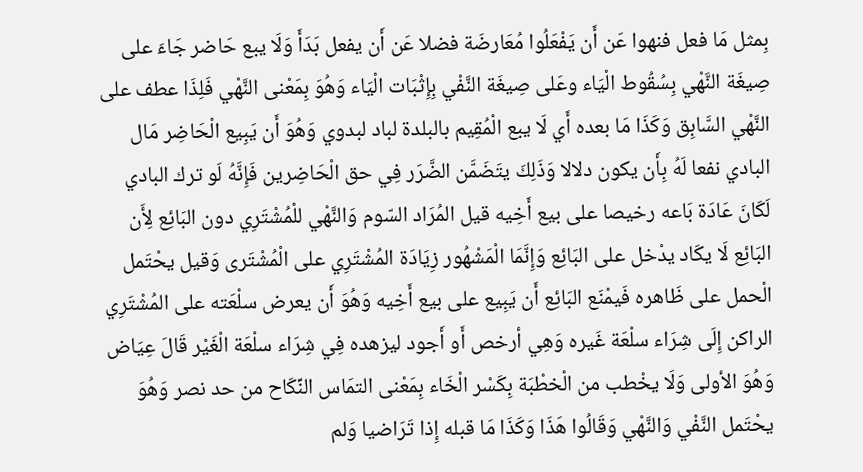بِمثل مَا فعل فنهوا عَن أَن يَفْعَلُوا مُعَارضَة فضلا عَن أَن يفعل بَدَأَ وَلَا يبع حَاضر جَاءَ على صِيغَة النَّهْي بِسُقُوط الْيَاء وعَلى صِيغَة النَّفْي بِإِثْبَات الْيَاء وَهُوَ بِمَعْنى النَّهْي فَلِذَا عطف على النَّهْي السَّابِق وَكَذَا مَا بعده أَي لَا يبع الْمُقِيم بالبلدة لباد لبدوي وَهُوَ أَن يَبِيع الْحَاضِر مَال البادي نفعا لَهُ بِأَن يكون دلالا وَذَلِكَ يتَضَمَّن الضَّرَر فِي حق الْحَاضِرين فَإِنَّهُ لَو ترك البادي لَكَانَ عَادَة بَاعه رخيصا على بيع أَخِيه قيل المُرَاد السّوم وَالنَّهْي للْمُشْتَرِي دون البَائِع لِأَن البَائِع لَا يكَاد يدْخل على البَائِع وَإِنَّمَا الْمَشْهُور زِيَادَة المُشْتَرِي على الْمُشْتَرى وَقيل يحْتَمل الْحمل على ظَاهره فَيمْنَع البَائِع أَن يَبِيع على بيع أَخِيه وَهُوَ أَن يعرض سلْعَته على المُشْتَرِي الراكن إِلَى شِرَاء سلْعَة غَيره وَهِي أرخص أَو أَجود ليزهده فِي شِرَاء سلْعَة الْغَيْر قَالَ عِيَاض وَهُوَ الأولى وَلَا يخْطب من الْخطْبَة بِكَسْر الْخَاء بِمَعْنى التمَاس النِّكَاح من حد نصر وَهُوَ يحْتَمل النَّفْي وَالنَّهْي وَقَالُوا هَذَا وَكَذَا مَا قبله إِذا تَرَاضيا وَلم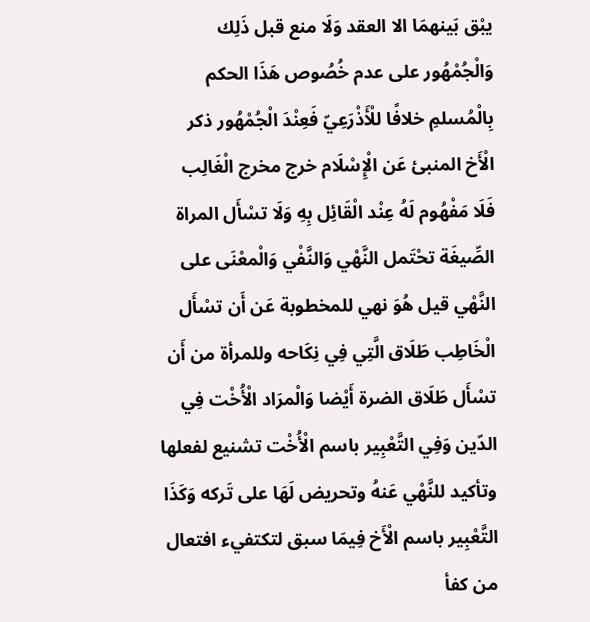يبْق بَينهمَا الا العقد وَلَا منع قبل ذَلِك وَالْجُمْهُور على عدم خُصُوص هَذَا الحكم بِالْمُسلمِ خلافًا للْأَذْرَعِيّ فَعِنْدَ الْجُمْهُور ذكر الْأَخ المنبئ عَن الْإِسْلَام خرج مخرج الْغَالِب فَلَا مَفْهُوم لَهُ عِنْد الْقَائِل بِهِ وَلَا تسْأَل المراة الصِّيغَة تحْتَمل النَّهْي وَالنَّفْي وَالْمعْنَى على النَّهْي قيل هُوَ نهي للمخطوبة عَن أَن تسْأَل الْخَاطِب طَلَاق الَّتِي فِي نِكَاحه وللمرأة من أَن تسْأَل طَلَاق الضرة أَيْضا وَالْمرَاد الْأُخْت فِي الدّين وَفِي التَّعْبِير باسم الْأُخْت تشنيع لفعلها وتأكيد للنَّهْي عَنهُ وتحريض لَهَا على تَركه وَكَذَا التَّعْبِير باسم الْأَخ فِيمَا سبق لتكتفيء افتعال من كفأ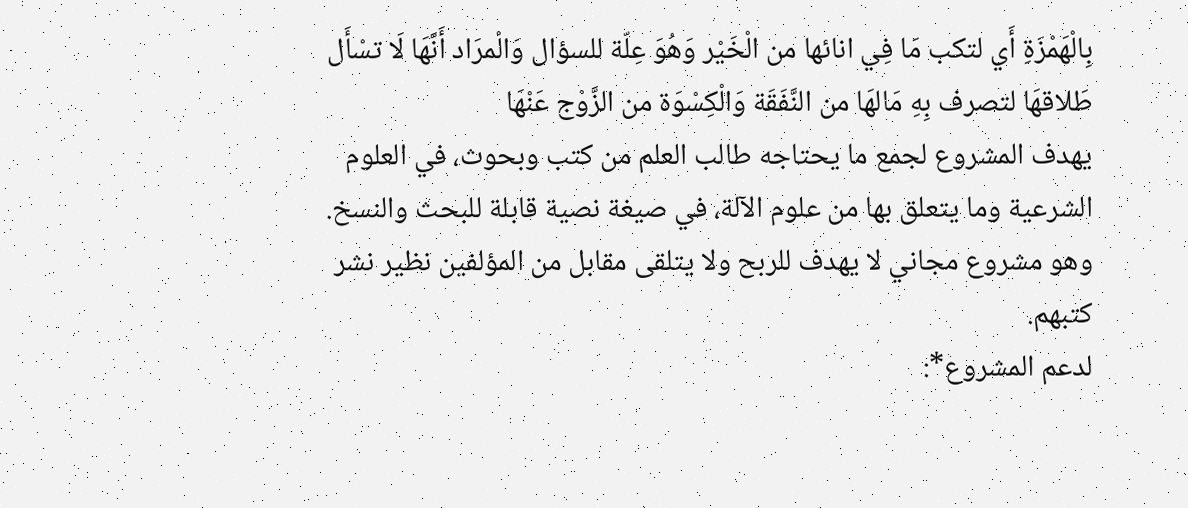بِالْهَمْزَةِ أَي لتكب مَا فِي انائها من الْخَيْر وَهُوَ عِلّة للسؤال وَالْمرَاد أَنَّهَا لَا تسْأَل طَلاقهَا لتصرف بِهِ مَالهَا من النَّفَقَة وَالْكِسْوَة من الزَّوْج عَنْهَا
يهدف المشروع لجمع ما يحتاجه طالب العلم من كتب وبحوث، في العلوم الشرعية وما يتعلق بها من علوم الآلة، في صيغة نصية قابلة للبحث والنسخ.
وهو مشروع مجاني لا يهدف للربح ولا يتلقى مقابل من المؤلفين نظير نشر كتبهم.
لدعم المشروع*: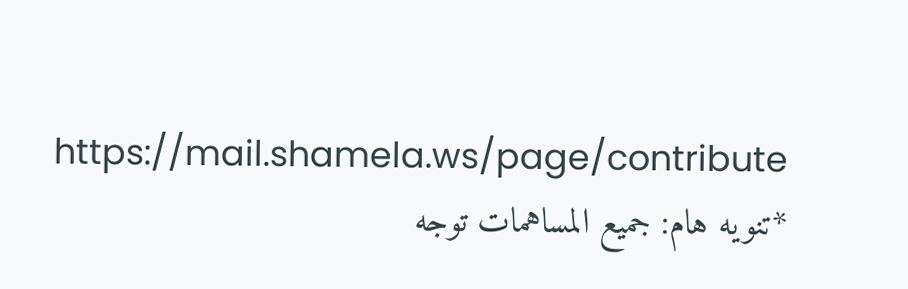https://mail.shamela.ws/page/contribute
*تنويه هام: جميع المساهمات توجه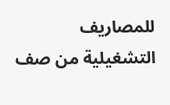للمصاريف التشغيلية من صف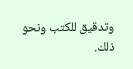وتدقيق للكتب ونحو ذلك.